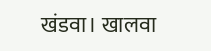खंडवा। खालवा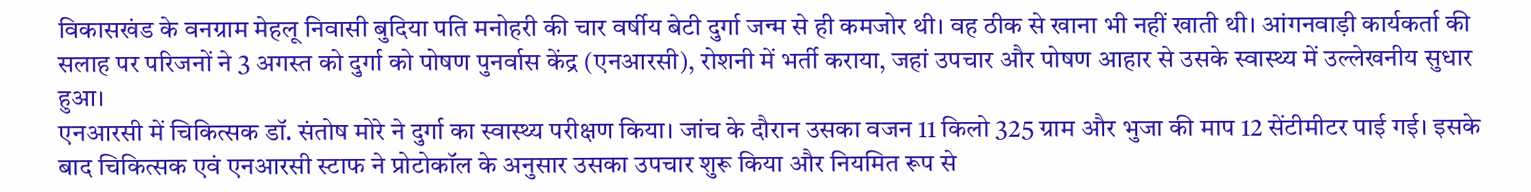विकासखंड के वनग्राम मेहलू निवासी बुदिया पति मनोहरी की चार वर्षीय बेटी दुर्गा जन्म से ही कमजोर थी। वह ठीक से खाना भी नहीं खाती थी। आंगनवाड़ी कार्यकर्ता की सलाह पर परिजनों ने 3 अगस्त को दुर्गा को पोषण पुनर्वास केंद्र (एनआरसी), रोशनी में भर्ती कराया, जहां उपचार और पोषण आहार से उसके स्वास्थ्य में उल्लेखनीय सुधार हुआ।
एनआरसी में चिकित्सक डॉ. संतोष मोरे ने दुर्गा का स्वास्थ्य परीक्षण किया। जांच के दौरान उसका वजन 11 किलो 325 ग्राम और भुजा की माप 12 सेंटीमीटर पाई गई। इसके बाद चिकित्सक एवं एनआरसी स्टाफ ने प्रोटोकॉल के अनुसार उसका उपचार शुरू किया और नियमित रूप से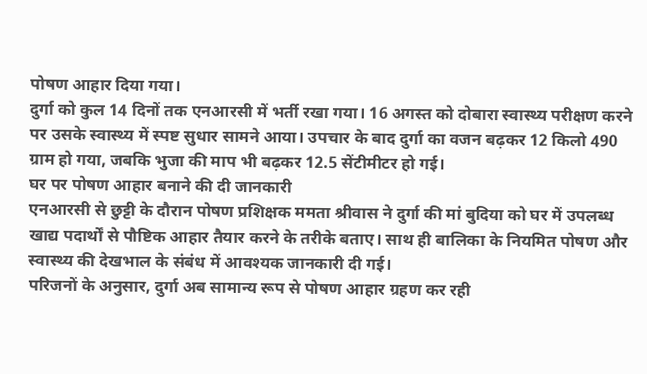पोषण आहार दिया गया।
दुर्गा को कुल 14 दिनों तक एनआरसी में भर्ती रखा गया। 16 अगस्त को दोबारा स्वास्थ्य परीक्षण करने पर उसके स्वास्थ्य में स्पष्ट सुधार सामने आया। उपचार के बाद दुर्गा का वजन बढ़कर 12 किलो 490 ग्राम हो गया, जबकि भुजा की माप भी बढ़कर 12.5 सेंटीमीटर हो गई।
घर पर पोषण आहार बनाने की दी जानकारी
एनआरसी से छुट्टी के दौरान पोषण प्रशिक्षक ममता श्रीवास ने दुर्गा की मां बुदिया को घर में उपलब्ध खाद्य पदार्थों से पौष्टिक आहार तैयार करने के तरीके बताए। साथ ही बालिका के नियमित पोषण और स्वास्थ्य की देखभाल के संबंध में आवश्यक जानकारी दी गई।
परिजनों के अनुसार, दुर्गा अब सामान्य रूप से पोषण आहार ग्रहण कर रही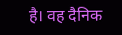है। वह दैनिक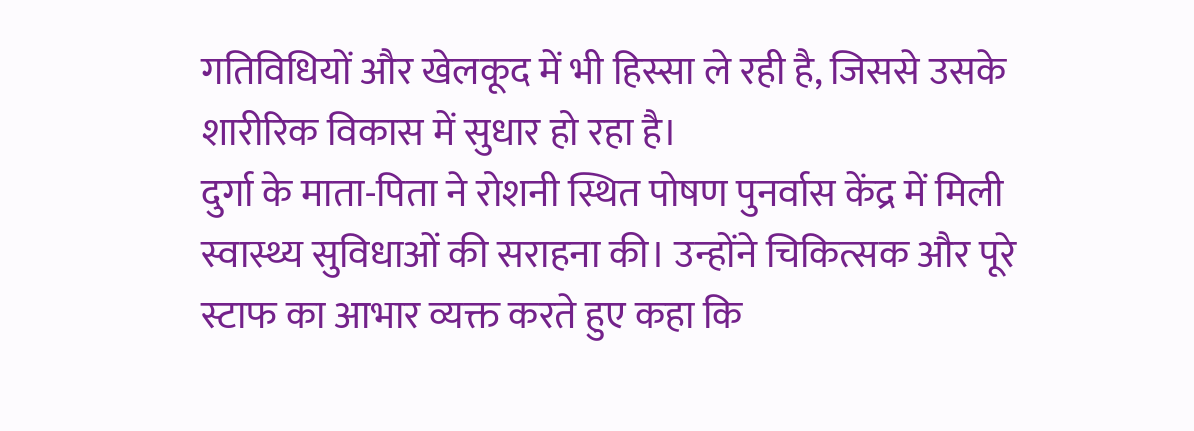गतिविधियों और खेलकूद में भी हिस्सा ले रही है, जिससे उसके शारीरिक विकास में सुधार हो रहा है।
दुर्गा के माता-पिता ने रोशनी स्थित पोषण पुनर्वास केंद्र में मिली स्वास्थ्य सुविधाओं की सराहना की। उन्होंने चिकित्सक और पूरे स्टाफ का आभार व्यक्त करते हुए कहा कि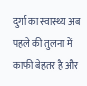दुर्गा का स्वास्थ्य अब पहले की तुलना में काफी बेहतर है और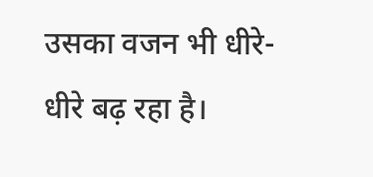उसका वजन भी धीरे-धीरे बढ़ रहा है।